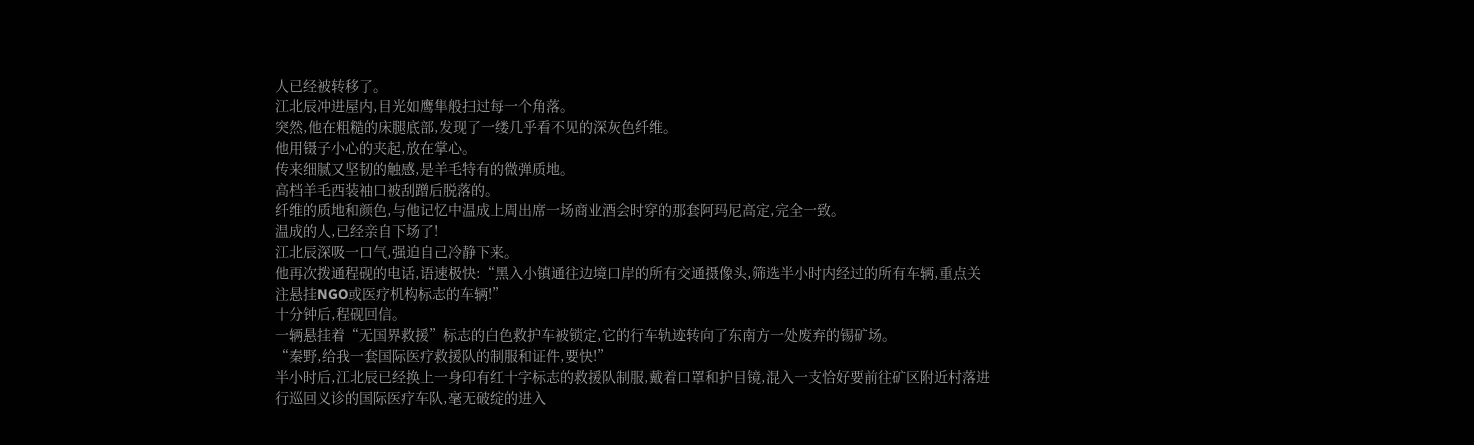人已经被转移了。
江北辰冲进屋内,目光如鹰隼般扫过每一个角落。
突然,他在粗糙的床腿底部,发现了一缕几乎看不见的深灰色纤维。
他用镊子小心的夹起,放在掌心。
传来细腻又坚韧的触感,是羊毛特有的微弹质地。
高档羊毛西装袖口被刮蹭后脱落的。
纤维的质地和颜色,与他记忆中温成上周出席一场商业酒会时穿的那套阿玛尼高定,完全一致。
温成的人,已经亲自下场了!
江北辰深吸一口气,强迫自己冷静下来。
他再次拨通程砚的电话,语速极快:“黑入小镇通往边境口岸的所有交通摄像头,筛选半小时内经过的所有车辆,重点关注悬挂NGO或医疗机构标志的车辆!”
十分钟后,程砚回信。
一辆悬挂着“无国界救援”标志的白色救护车被锁定,它的行车轨迹转向了东南方一处废弃的锡矿场。
“秦野,给我一套国际医疗救援队的制服和证件,要快!”
半小时后,江北辰已经换上一身印有红十字标志的救援队制服,戴着口罩和护目镜,混入一支恰好要前往矿区附近村落进行巡回义诊的国际医疗车队,毫无破绽的进入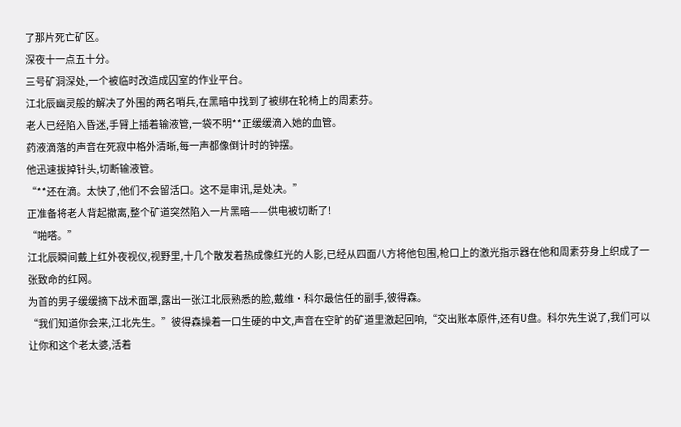了那片死亡矿区。
深夜十一点五十分。
三号矿洞深处,一个被临时改造成囚室的作业平台。
江北辰幽灵般的解决了外围的两名哨兵,在黑暗中找到了被绑在轮椅上的周素芬。
老人已经陷入昏迷,手臂上插着输液管,一袋不明**正缓缓滴入她的血管。
药液滴落的声音在死寂中格外清晰,每一声都像倒计时的钟摆。
他迅速拔掉针头,切断输液管。
“**还在滴。太快了,他们不会留活口。这不是审讯,是处决。”
正准备将老人背起撤离,整个矿道突然陷入一片黑暗——供电被切断了!
“啪嗒。”
江北辰瞬间戴上红外夜视仪,视野里,十几个散发着热成像红光的人影,已经从四面八方将他包围,枪口上的激光指示器在他和周素芬身上织成了一张致命的红网。
为首的男子缓缓摘下战术面罩,露出一张江北辰熟悉的脸,戴维·科尔最信任的副手,彼得森。
“我们知道你会来,江北先生。”彼得森操着一口生硬的中文,声音在空旷的矿道里激起回响,“交出账本原件,还有U盘。科尔先生说了,我们可以让你和这个老太婆,活着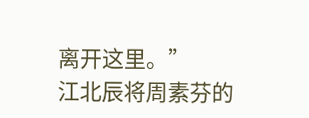离开这里。”
江北辰将周素芬的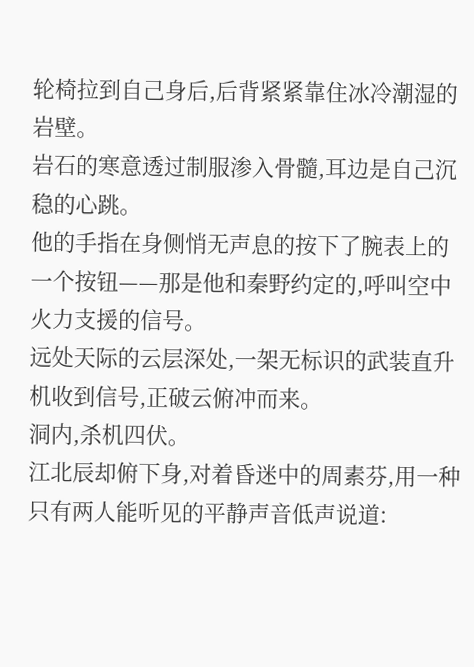轮椅拉到自己身后,后背紧紧靠住冰冷潮湿的岩壁。
岩石的寒意透过制服渗入骨髓,耳边是自己沉稳的心跳。
他的手指在身侧悄无声息的按下了腕表上的一个按钮——那是他和秦野约定的,呼叫空中火力支援的信号。
远处天际的云层深处,一架无标识的武装直升机收到信号,正破云俯冲而来。
洞内,杀机四伏。
江北辰却俯下身,对着昏迷中的周素芬,用一种只有两人能听见的平静声音低声说道: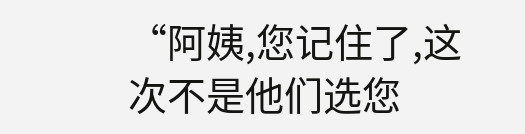“阿姨,您记住了,这次不是他们选您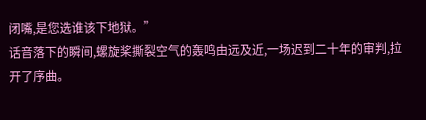闭嘴,是您选谁该下地狱。”
话音落下的瞬间,螺旋桨撕裂空气的轰鸣由远及近,一场迟到二十年的审判,拉开了序曲。